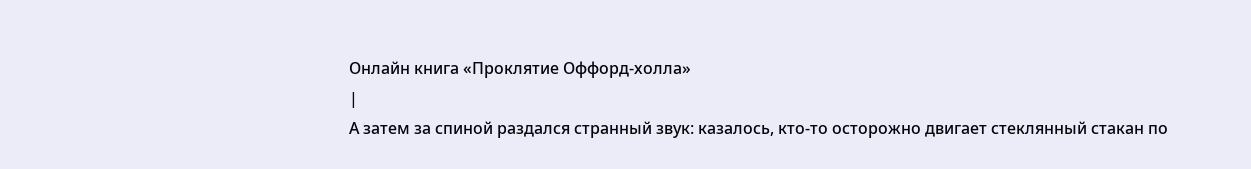Онлайн книга «Проклятие Оффорд-холла»
|
А затем за спиной раздался странный звук: казалось, кто-то осторожно двигает стеклянный стакан по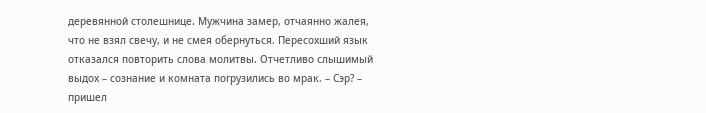деревянной столешнице. Мужчина замер, отчаянно жалея, что не взял свечу, и не смея обернуться. Пересохший язык отказался повторить слова молитвы. Отчетливо слышимый выдох – сознание и комната погрузились во мрак. – Сэр? – пришел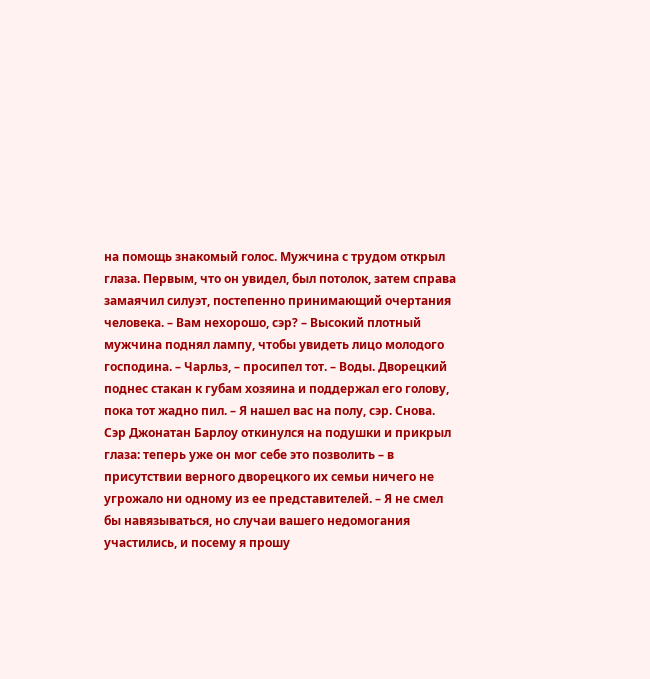на помощь знакомый голос. Мужчина с трудом открыл глаза. Первым, что он увидел, был потолок, затем справа замаячил силуэт, постепенно принимающий очертания человека. – Вам нехорошо, сэр? – Высокий плотный мужчина поднял лампу, чтобы увидеть лицо молодого господина. – Чарльз, – просипел тот. – Воды. Дворецкий поднес стакан к губам хозяина и поддержал его голову, пока тот жадно пил. – Я нашел вас на полу, сэр. Снова. Сэр Джонатан Барлоу откинулся на подушки и прикрыл глаза: теперь уже он мог себе это позволить – в присутствии верного дворецкого их семьи ничего не угрожало ни одному из ее представителей. – Я не смел бы навязываться, но случаи вашего недомогания участились, и посему я прошу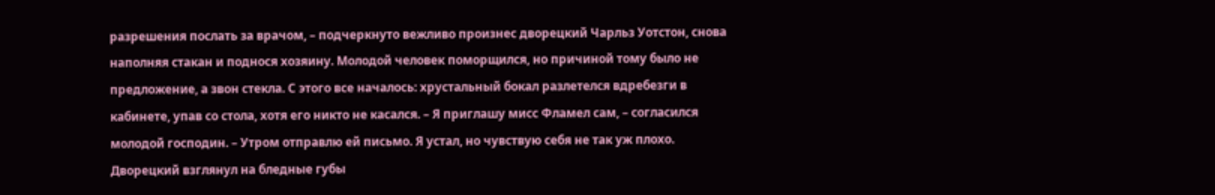разрешения послать за врачом, – подчеркнуто вежливо произнес дворецкий Чарльз Уотстон, снова наполняя стакан и поднося хозяину. Молодой человек поморщился, но причиной тому было не предложение, а звон стекла. С этого все началось: хрустальный бокал разлетелся вдребезги в кабинете, упав со стола, хотя его никто не касался. – Я приглашу мисс Фламел сам, – согласился молодой господин. – Утром отправлю ей письмо. Я устал, но чувствую себя не так уж плохо. Дворецкий взглянул на бледные губы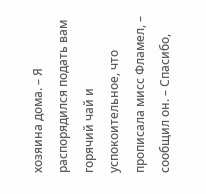хозяина дома. – Я распорядился подать вам горячий чай и успокоительное, что прописала мисс Фламел, – сообщил он. – Спасибо,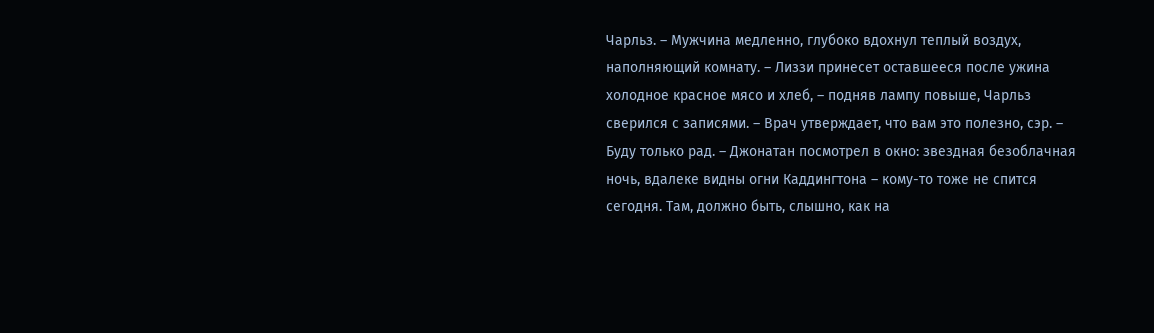Чарльз. – Мужчина медленно, глубоко вдохнул теплый воздух, наполняющий комнату. – Лиззи принесет оставшееся после ужина холодное красное мясо и хлеб, – подняв лампу повыше, Чарльз сверился с записями. – Врач утверждает, что вам это полезно, сэр. – Буду только рад. – Джонатан посмотрел в окно: звездная безоблачная ночь, вдалеке видны огни Каддингтона – кому-то тоже не спится сегодня. Там, должно быть, слышно, как на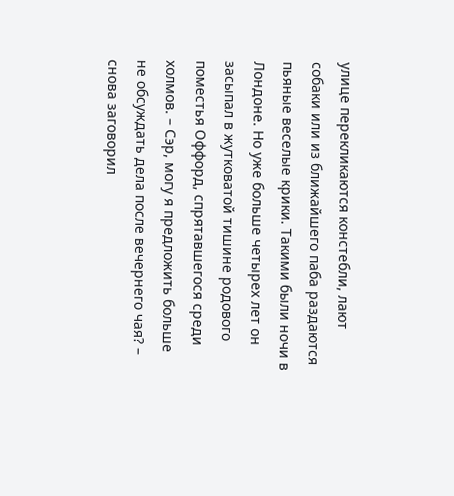улице перекликаются констебли, лают собаки или из ближайшего паба раздаются пьяные веселые крики. Такими были ночи в Лондоне. Но уже больше четырех лет он засыпал в жутковатой тишине родового поместья Оффорд, спрятавшегося среди холмов. – Сэр, могу я предложить больше не обсуждать дела после вечернего чая? – снова заговорил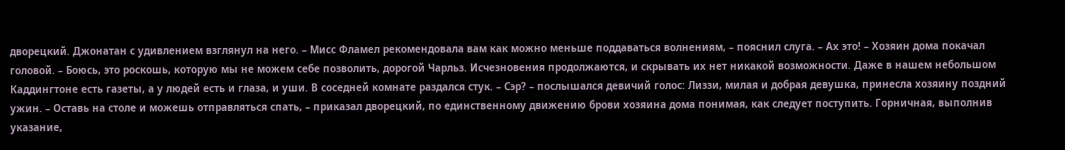дворецкий. Джонатан с удивлением взглянул на него. – Мисс Фламел рекомендовала вам как можно меньше поддаваться волнениям, – пояснил слуга. – Ах это! – Хозяин дома покачал головой. – Боюсь, это роскошь, которую мы не можем себе позволить, дорогой Чарльз. Исчезновения продолжаются, и скрывать их нет никакой возможности. Даже в нашем небольшом Каддингтоне есть газеты, а у людей есть и глаза, и уши. В соседней комнате раздался стук. – Сэр? – послышался девичий голос: Лиззи, милая и добрая девушка, принесла хозяину поздний ужин. – Оставь на столе и можешь отправляться спать, – приказал дворецкий, по единственному движению брови хозяина дома понимая, как следует поступить. Горничная, выполнив указание,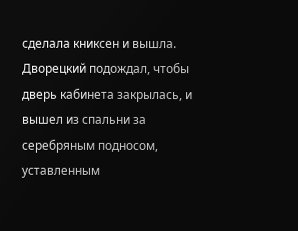сделала книксен и вышла. Дворецкий подождал, чтобы дверь кабинета закрылась, и вышел из спальни за серебряным подносом, уставленным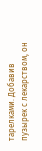тарелками. Добавив пузырек с лекарством, он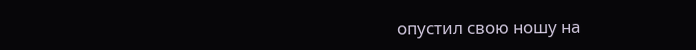опустил свою ношу на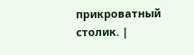прикроватный столик. |